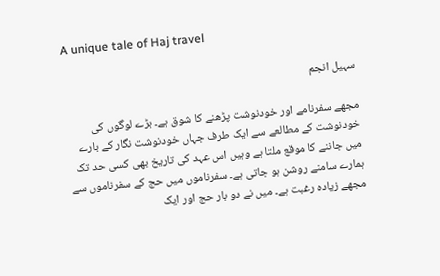A unique tale of Haj travel

سہیل انجم

مجھے سفرنامے اور خودنوشت پڑھنے کا شوق ہے۔ بڑے لوگوں کی خودنوشت کے مطالعے سے ایک طرف جہاں خودنوشت نگار کے بارے میں جاننے کا موقع ملتا ہے وہیں اس عہد کی تاریخ بھی کسی حد تک ہمارے سامنے روشن ہو جاتی ہے۔ سفرناموں میں حج کے سفرناموں سے مجھے زیادہ رغبت ہے۔ میں نے دو بار حج اور ایک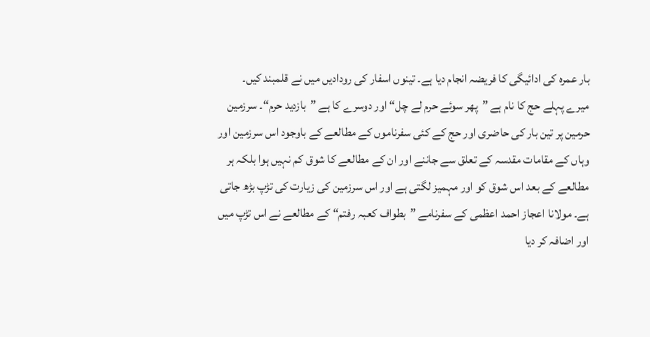بار عمرہ کی ادائیگی کا فریضہ انجام دیا ہے۔ تینوں اسفار کی رودادیں میں نے قلمبند کیں۔ میرے پہلے حج کا نام ہے ”پھر سوئے حرم لے چل“ اور دوسرے کا ہے ”بازدید حرم“۔ سرزمین حرمین پر تین بار کی حاضری اور حج کے کئی سفرناموں کے مطالعے کے باوجود اس سرزمین اور وہاں کے مقامات مقدسہ کے تعلق سے جاننے اور ان کے مطالعے کا شوق کم نہیں ہوا بلکہ ہر مطالعے کے بعد اس شوق کو اور مہمیز لگتی ہے اور اس سرزمین کی زیارت کی تڑپ بڑھ جاتی ہے۔ مولانا اعجاز احمد اعظمی کے سفرنامے ”بطواف کعبہ رفتم“ کے مطالعے نے اس تڑپ میں اور اضافہ کر دیا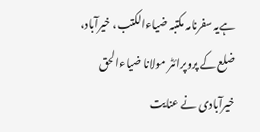ہےیہ سفرنامہ مکتبہ ضیاءالکتب، خیرآباد، ضلع کے پروپرائٹر مولانا ضیاءالحق خیرآبادی نے عنایت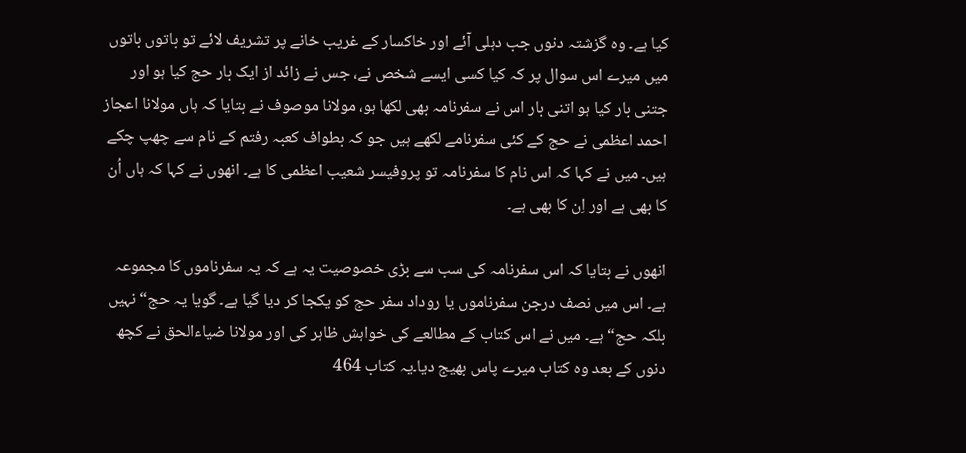کیا ہے۔ وہ گزشتہ دنوں جب دہلی آئے اور خاکسار کے غریب خانے پر تشریف لائے تو باتوں باتوں میں میرے اس سوال پر کہ کیا کسی ایسے شخص نے، جس نے زائد از ایک بار حج کیا ہو اور جتنی بار کیا ہو اتنی بار اس نے سفرنامہ بھی لکھا ہو، مولانا موصوف نے بتایا کہ ہاں مولانا اعجاز احمد اعظمی نے حج کے کئی سفرنامے لکھے ہیں جو کہ بطواف کعبہ رفتم کے نام سے چھپ چکے ہیں۔ میں نے کہا کہ اس نام کا سفرنامہ تو پروفیسر شعیب اعظمی کا ہے۔ انھوں نے کہا کہ ہاں اُن کا بھی ہے اور اِن کا بھی ہے۔

انھوں نے بتایا کہ اس سفرنامہ کی سب سے بڑی خصوصیت یہ ہے کہ یہ سفرناموں کا مجموعہ ہے۔ اس میں نصف درجن سفرناموں یا روداد سفر حج کو یکجا کر دیا گیا ہے۔ گویا یہ حج“ نہیں بلکہ حج“ ہے۔ میں نے اس کتاب کے مطالعے کی خواہش ظاہر کی اور مولانا ضیاءالحق نے کچھ دنوں کے بعد وہ کتاب میرے پاس بھیج دیا۔یہ کتاب 464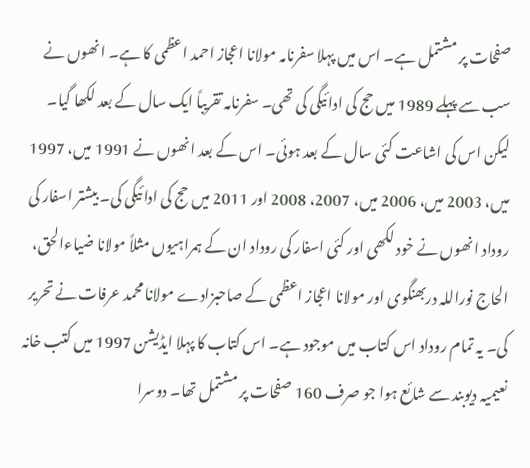صفحات پر مشتمل ہے۔ اس میں پہلا سفرنامہ مولانا اعجاز احمد اعظمی کا ہے۔ انھوں نے سب سے پہلے 1989 میں حج کی ادائیگی کی تھی۔ سفرنامہ تقریباً ایک سال کے بعد لکھا گیا۔ لیکن اس کی اشاعت کئی سال کے بعد ہوئی۔ اس کے بعد انھوں نے 1991 میں، 1997 میں، 2003 میں، 2006 میں، 2007، 2008 اور 2011 میں حج کی ادائیگی کی۔ بیشتر اسفار کی روداد انھوں نے خود لکھی اور کئی اسفار کی روداد ان کے ہمراہیوں مثلاً مولانا ضیاءالحق، الحاج نوراللہ دربھنگوی اور مولانا اعجاز اعظمی کے صاحبزادے مولانا محمد عرفات نے تحریر کی۔ یہ تمام روداد اس کتاب میں موجود ہے۔ اس کتاب کا پہلا ایڈیشن 1997 میں کتب خانہ نعیمیہ دیوبند سے شائع ہوا جو صرف 160 صفحات پر مشتمل تھا۔ دوسرا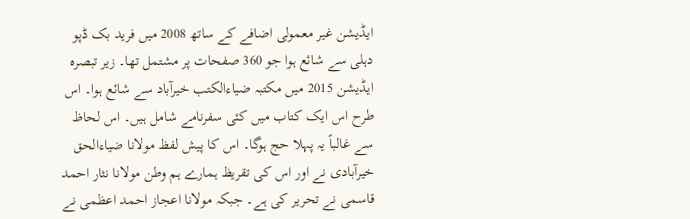ایڈیشن غیر معمولی اضافے کے ساتھ 2008 میں فرید بک ڈپو دہلی سے شائع ہوا جو 360 صفحات پر مشتمل تھا۔ زیر تبصرہ ایڈیشن 2015 میں مکتبہ ضیاءالکتب خیرآباد سے شائع ہوا۔ اس طرح اس ایک کتاب میں کئی سفرنامے شامل ہیں۔ اس لحاظ سے غالباً یہ پہلا حج ہوگا۔ اس کا پیش لفظ مولانا ضیاءالحق خیرآبادی نے اور اس کی تقریظ ہمارے ہم وطن مولانا نثار احمد قاسمی نے تحریر کی ہے۔ جبکہ مولانا اعجاز احمد اعظمی نے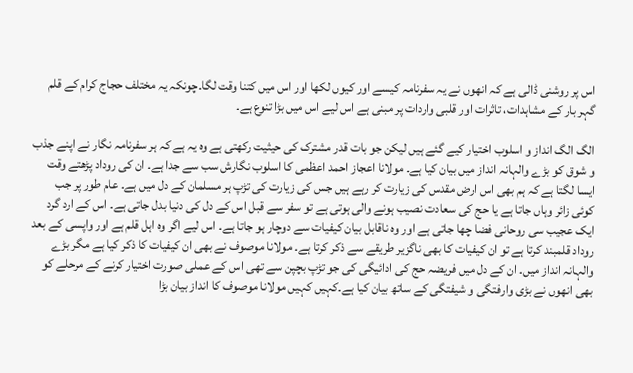اس پر روشنی ڈالی ہے کہ انھوں نے یہ سفرنامہ کیسے اور کیوں لکھا اور اس میں کتنا وقت لگا۔چونکہ یہ مختلف حجاج کرام کے قلم گہر بار کے مشاہدات، تاثرات اور قلبی واردات پر مبنی ہے اس لیے اس میں بڑا تنوع ہے۔

الگ الگ انداز و اسلوب اختیار کیے گئے ہیں لیکن جو بات قدر مشترک کی حیثیت رکھتی ہے وہ یہ ہے کہ ہر سفرنامہ نگار نے اپنے جذب و شوق کو بڑے والہانہ انداز میں بیان کیا ہے۔ مولانا اعجاز احمد اعظمی کا اسلوب نگارش سب سے جدا ہے۔ ان کی روداد پڑھتے وقت ایسا لگتا ہے کہ ہم بھی اس ارض مقدس کی زیارت کر رہے ہیں جس کی زیارت کی تڑپ ہر مسلمان کے دل میں ہے۔ عام طور پر جب کوئی زائر وہاں جاتا ہے یا حج کی سعادت نصیب ہونے والی ہوتی ہے تو سفر سے قبل اس کے دل کی دنیا بدل جاتی ہے۔ اس کے ارد گرد ایک عجیب سی روحانی فضا چھا جاتی ہے اور وہ ناقابل بیان کیفیات سے دوچار ہو جاتا ہے۔ اس لیے اگر وہ اہل قلم ہے اور واپسی کے بعد روداد قلمبند کرتا ہے تو ان کیفیات کا بھی ناگزیر طریقے سے ذکر کرتا ہے۔ مولانا موصوف نے بھی ان کیفیات کا ذکر کیا ہے مگر بڑے والہانہ انداز میں۔ ان کے دل میں فریضہ حج کی ادائیگی کی جو تڑپ بچپن سے تھی اس کے عملی صورت اختیار کرنے کے مرحلے کو بھی انھوں نے بڑی وارفتگی و شیفتگی کے ساتھ بیان کیا ہے۔کہیں کہیں مولانا موصوف کا انداز بیان بڑا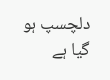دلچسپ ہو گیا ہے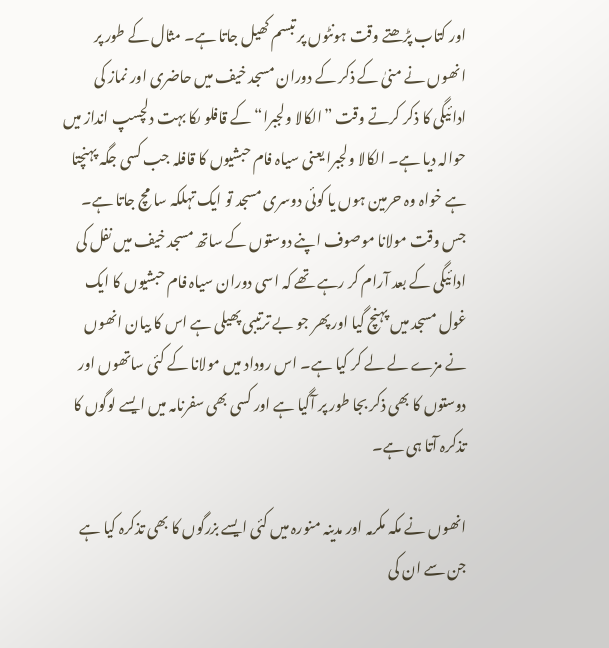اور کتاب پڑھتے وقت ہونٹوں پر تبسم کھیل جاتا ہے۔ مثال کے طور پر انھوں نے منیٰ کے ذکر کے دوران مسجد خیف میں حاضری اور نماز کی ادائیگی کا ذکر کرتے وقت ”الکالا ولجبرا“ کے قافلو ںکا بہت دلچسپ انداز میں حوالہ دیا ہے۔ الکالا ولجبرا یعنی سیاہ فام حبشیوں کا قافلہ جب کسی جگہ پہنچتا ہے خواہ وہ حرمین ہوں یا کوئی دوسری مسجد تو ایک تہلکہ سا مچ جاتا ہے۔ جس وقت مولانا موصوف اپنے دوستوں کے ساتھ مسجد خیف میں نفل کی ادائیگی کے بعد آرام کر رہے تھے کہ اسی دوران سیاہ فام حبشیوں کا ایک غول مسجد میں پہنچ گیا اور پھر جو بے ترتیبی پھیلی ہے اس کا بیان انھوں نے مزے لے لے کر کیا ہے۔ اس روداد میں مولانا کے کئی ساتھوں اور دوستوں کا بھی ذکر بجا طور پر آگیا ہے اور کسی بھی سفرنامہ میں ایسے لوگوں کا تذکرہ آتا ہی ہے۔

انھوں نے مکہ مکرمہ اور مدینہ منورہ میں کئی ایسے بزرگوں کا بھی تذکرہ کیا ہے جن سے ان کی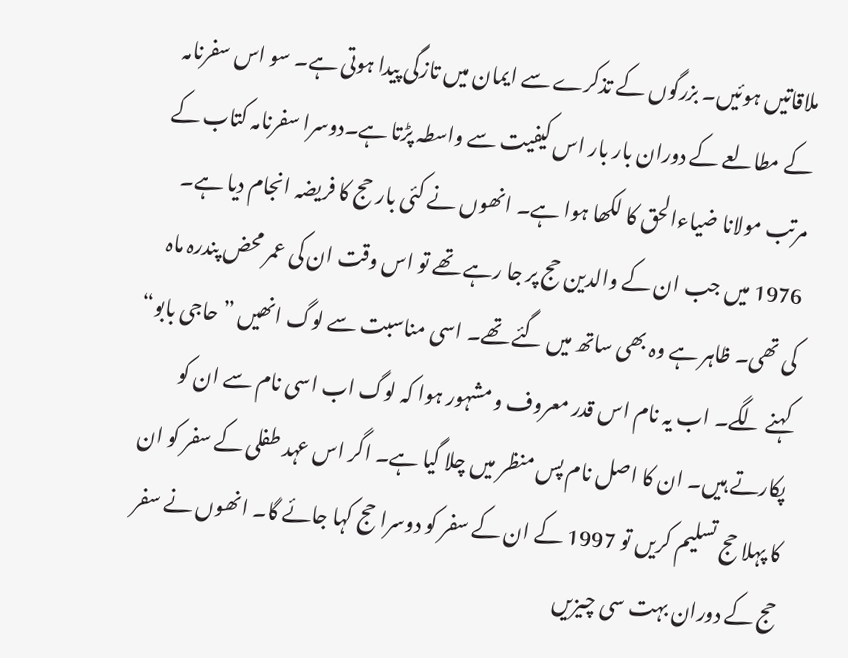ملاقاتیں ہوئیں۔ بزرگوں کے تذکرے سے ایمان میں تازگی پیدا ہوتی ہے۔ سو اس سفرنامہ کے مطالعے کے دوران بار بار اس کیفیت سے واسطہ پڑتا ہے۔دوسرا سفرنامہ کتاب کے مرتب مولانا ضیاءالحق کا لکھا ہوا ہے۔ انھوں نے کئی بار حج کا فریضہ انجام دیا ہے۔ 1976 میں جب ان کے والدین حج پر جا رہے تھے تو اس وقت ان کی عمر محض پندرہ ماہ کی تھی۔ ظاہر ہے وہ بھی ساتھ میں گئے تھے۔ اسی مناسبت سے لوگ انھیں ”حاجی بابو“ کہنے لگے۔ اب یہ نام اس قدر معروف و مشہور ہوا کہ لوگ اب اسی نام سے ان کو پکارتے ہیں۔ ان کا اصل نام پس منظر میں چلا گیا ہے۔ اگر اس عہد طفلی کے سفر کو ان کا پہلا حج تسلیم کریں تو 1997 کے ان کے سفر کو دوسرا حج کہا جائے گا۔ انھوں نے سفر حج کے دوران بہت سی چیزیں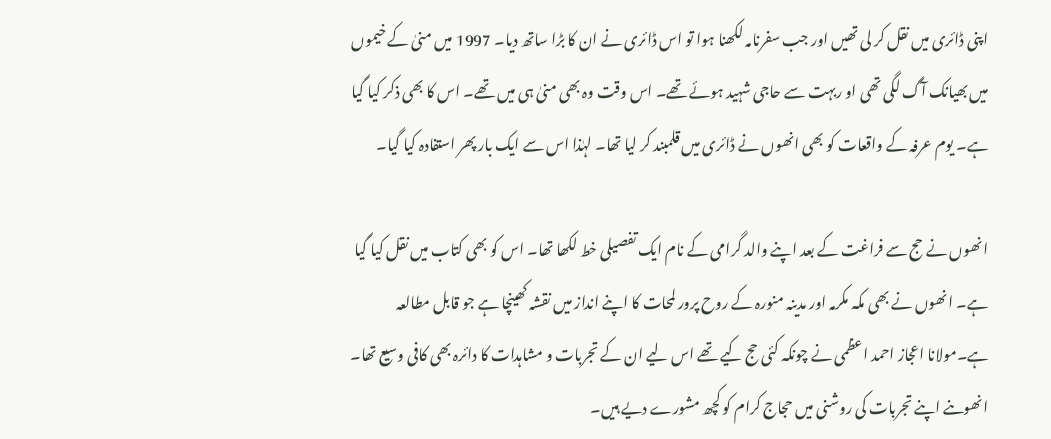اپنی ڈائری میں نقل کر لی تھیں اور جب سفرنامہ لکھنا ہوا تو اس ڈائری نے ان کا بڑا ساتھ دیا۔ 1997 میں منیٰ کے خیموں میں بھیانک آگ لگی تھی او ربہت سے حاجی شہید ہوئے تھے۔ اس وقت وہ بھی منیٰ ہی میں تھے۔ اس کا بھی ذکر کیا گیا ہے۔ یوم عرفہ کے واقعات کو بھی انھوں نے ڈائری میں قلمبند کر لیا تھا۔ لہٰذا اس سے ایک بار پھر استفادہ کیا گیا۔

انھوں نے حج سے فراغت کے بعد اپنے والد گرامی کے نام ایک تفصیلی خط لکھا تھا۔ اس کو بھی کتاب میں نقل کیا گیا ہے۔ انھوں نے بھی مکہ مکرمہ اور مدینہ منورہ کے روح پرور لمحات کا اپنے انداز میں نقشہ کھینچا ہے جو قابل مطالعہ ہے۔مولانا اعجاز احمد اعظمی نے چونکہ کئی حج کیے تھے اس لیے ان کے تجربات و مشاہدات کا دائرہ بھی کافی وسیع تھا۔ انھوںنے اپنے تجربات کی روشنی میں حجاج کرام کو کچھ مشورے دیے ہیں۔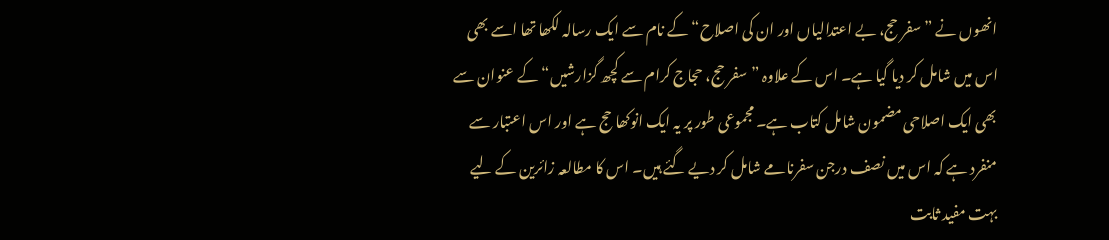انھوں نے ”سفر حج، بے اعتدالیاں اور ان کی اصلاح“ کے نام سے ایک رسالہ لکھا تھا اسے بھی اس میں شامل کر دیا گیا ہے۔ اس کے علاوہ ”سفر حج، حجاج کرام سے کچھ گزارشیں“ کے عنوان سے بھی ایک اصلاحی مضمون شامل کتاب ہے۔ مجموعی طور پر یہ ایک انوکھا حج ہے اور اس اعتبار سے منفرد ہے کہ اس میں نصف درجن سفرنامے شامل کر دیے گئے ہیں۔ اس کا مطالعہ زائرین کے لیے بہت مفید ثابت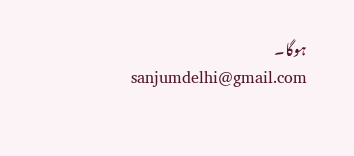ہوگا۔
sanjumdelhi@gmail.com